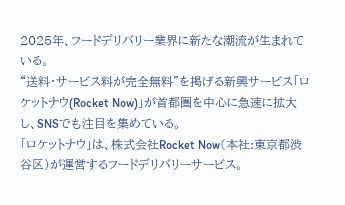2025年、フードデリバリー業界に新たな潮流が生まれている。
“送料・サービス料が完全無料”を掲げる新興サービス「ロケットナウ(Rocket Now)」が首都圏を中心に急速に拡大し、SNSでも注目を集めている。
「ロケットナウ」は、株式会社Rocket Now(本社:東京都渋谷区)が運営するフードデリバリーサービス。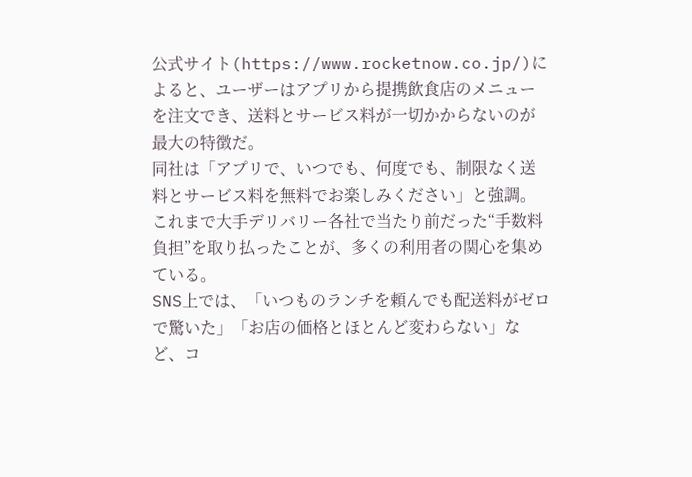公式サイト(https://www.rocketnow.co.jp/)によると、ユーザーはアプリから提携飲食店のメニューを注文でき、送料とサービス料が一切かからないのが最大の特徴だ。
同社は「アプリで、いつでも、何度でも、制限なく送料とサービス料を無料でお楽しみください」と強調。これまで大手デリバリー各社で当たり前だった“手数料負担”を取り払ったことが、多くの利用者の関心を集めている。
SNS上では、「いつものランチを頼んでも配送料がゼロで驚いた」「お店の価格とほとんど変わらない」など、コ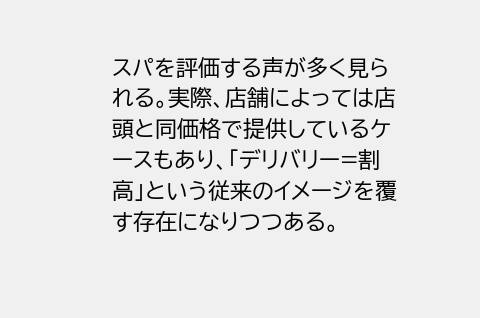スパを評価する声が多く見られる。実際、店舗によっては店頭と同価格で提供しているケースもあり、「デリバリー=割高」という従来のイメージを覆す存在になりつつある。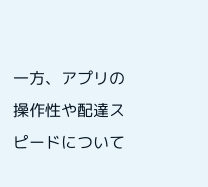一方、アプリの操作性や配達スピードについて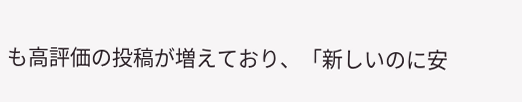も高評価の投稿が増えており、「新しいのに安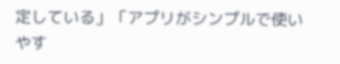定している」「アプリがシンプルで使いやす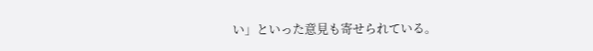い」といった意見も寄せられている。